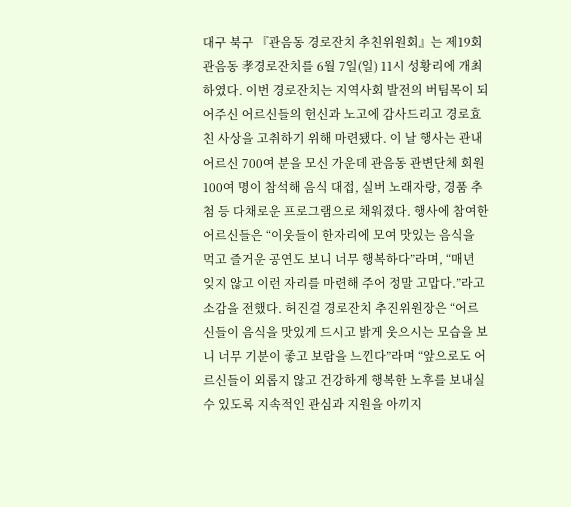대구 북구 『관음동 경로잔치 추친위원회』는 제19회 관음동 孝경로잔치를 6월 7일(일) 11시 성황리에 개최하였다. 이번 경로잔치는 지역사회 발전의 버팀목이 되어주신 어르신들의 헌신과 노고에 감사드리고 경로효친 사상을 고취하기 위해 마련됐다. 이 날 행사는 관내 어르신 700여 분을 모신 가운데 관음동 관변단체 회원 100여 명이 참석해 음식 대접, 실버 노래자랑, 경품 추첨 등 다채로운 프로그램으로 채워졌다. 행사에 참여한 어르신들은 “이웃들이 한자리에 모여 맛있는 음식을 먹고 즐거운 공연도 보니 너무 행복하다”라며, “매년 잊지 않고 이런 자리를 마련해 주어 정말 고맙다.”라고 소감을 전했다. 허진걸 경로잔치 추진위원장은 “어르신들이 음식을 맛있게 드시고 밝게 웃으시는 모습을 보니 너무 기분이 좋고 보람을 느낀다”라며 “앞으로도 어르신들이 외롭지 않고 건강하게 행복한 노후를 보내실 수 있도록 지속적인 관심과 지원을 아끼지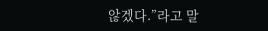않겠다.”라고 말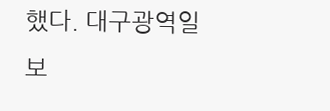했다. 대구광역일보